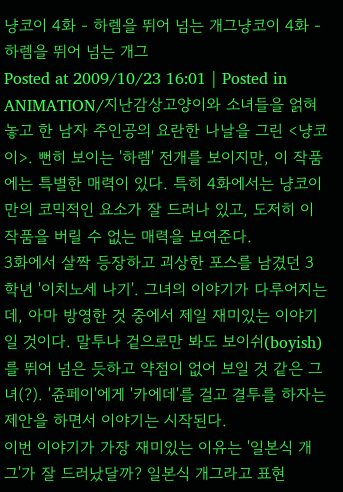냥코이 4화 - 하렘을 뛰어 넘는 개그냥코이 4화 - 하렘을 뛰어 넘는 개그
Posted at 2009/10/23 16:01 | Posted in ANIMATION/지난감상고양이와 소녀들을 얽혀놓고 한 남자 주인공의 요란한 나날을 그린 <냥코이>. 뻔히 보이는 '하렘' 전개를 보이지만, 이 작품에는 특별한 매력이 있다. 특히 4화에서는 냥코이만의 코믹적인 요소가 잘 드러나 있고, 도저히 이 작품을 버릴 수 없는 매력을 보여준다.
3화에서 살짝 등장하고 괴상한 포스를 남겼던 3학년 '이치노세 나기'. 그녀의 이야기가 다루어지는데, 아마 방영한 것 중에서 제일 재미있는 이야기일 것이다. 말투나 겉으로만 봐도 보이쉬(boyish)를 뛰어 넘은 듯하고 약점이 없어 보일 것 같은 그녀(?). '쥰페이'에게 '카에데'를 걸고 결투를 하자는 제안을 하면서 이야기는 시작된다.
이번 이야기가 가장 재미있는 이유는 '일본식 개그'가 잘 드러났달까? 일본식 개그라고 표현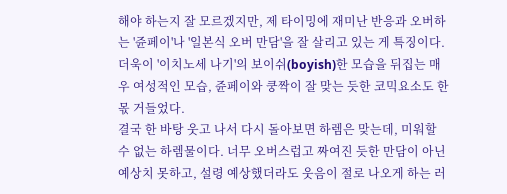해야 하는지 잘 모르겠지만, 제 타이밍에 재미난 반응과 오버하는 '쥰페이'나 '일본식 오버 만담'을 잘 살리고 있는 게 특징이다. 더욱이 '이치노세 나기'의 보이쉬(boyish)한 모습을 뒤집는 매우 여성적인 모습, 쥰페이와 쿵짝이 잘 맞는 듯한 코믹요소도 한몫 거들었다.
결국 한 바탕 웃고 나서 다시 돌아보면 하렘은 맞는데, 미워할 수 없는 하렘물이다. 너무 오버스럽고 짜여진 듯한 만담이 아닌 예상치 못하고, 설령 예상했더라도 웃음이 절로 나오게 하는 러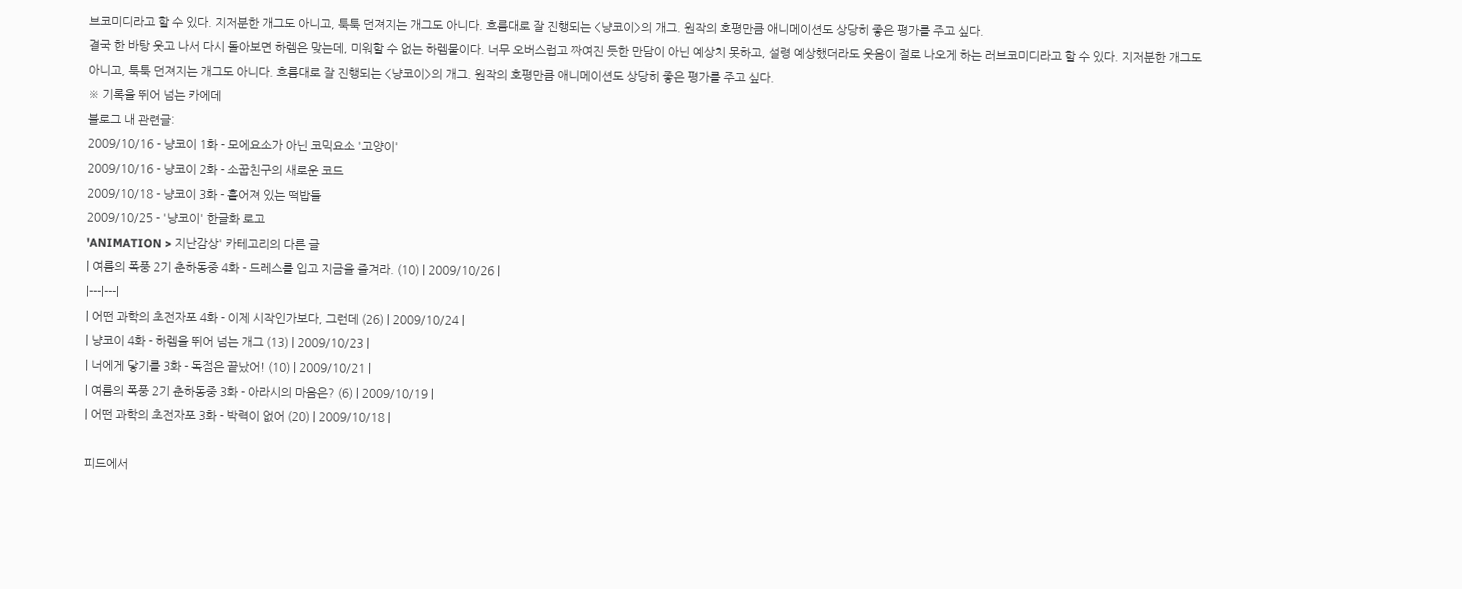브코미디라고 할 수 있다. 지저분한 개그도 아니고, 툭툭 던져지는 개그도 아니다. 흐름대로 잘 진행되는 <냥코이>의 개그. 원작의 호평만큼 애니메이션도 상당히 좋은 평가를 주고 싶다.
결국 한 바탕 웃고 나서 다시 돌아보면 하렘은 맞는데, 미워할 수 없는 하렘물이다. 너무 오버스럽고 짜여진 듯한 만담이 아닌 예상치 못하고, 설령 예상했더라도 웃음이 절로 나오게 하는 러브코미디라고 할 수 있다. 지저분한 개그도 아니고, 툭툭 던져지는 개그도 아니다. 흐름대로 잘 진행되는 <냥코이>의 개그. 원작의 호평만큼 애니메이션도 상당히 좋은 평가를 주고 싶다.
※ 기록을 뛰어 넘는 카에데
블로그 내 관련글:
2009/10/16 - 냥코이 1화 - 모에요소가 아닌 코믹요소 '고양이'
2009/10/16 - 냥코이 2화 - 소꿉친구의 새로운 코드
2009/10/18 - 냥코이 3화 - 흩어져 있는 떡밥들
2009/10/25 - '냥코이' 한글화 로고
'ANIMATION > 지난감상' 카테고리의 다른 글
| 여름의 폭풍 2기 춘하동중 4화 - 드레스를 입고 지금을 즐겨라. (10) | 2009/10/26 |
|---|---|
| 어떤 과학의 초전자포 4화 - 이제 시작인가보다, 그런데 (26) | 2009/10/24 |
| 냥코이 4화 - 하렘을 뛰어 넘는 개그 (13) | 2009/10/23 |
| 너에게 닿기를 3화 - 독점은 끝났어! (10) | 2009/10/21 |
| 여름의 폭풍 2기 춘하동중 3화 - 아라시의 마음은? (6) | 2009/10/19 |
| 어떤 과학의 초전자포 3화 - 박력이 없어 (20) | 2009/10/18 |

피드에서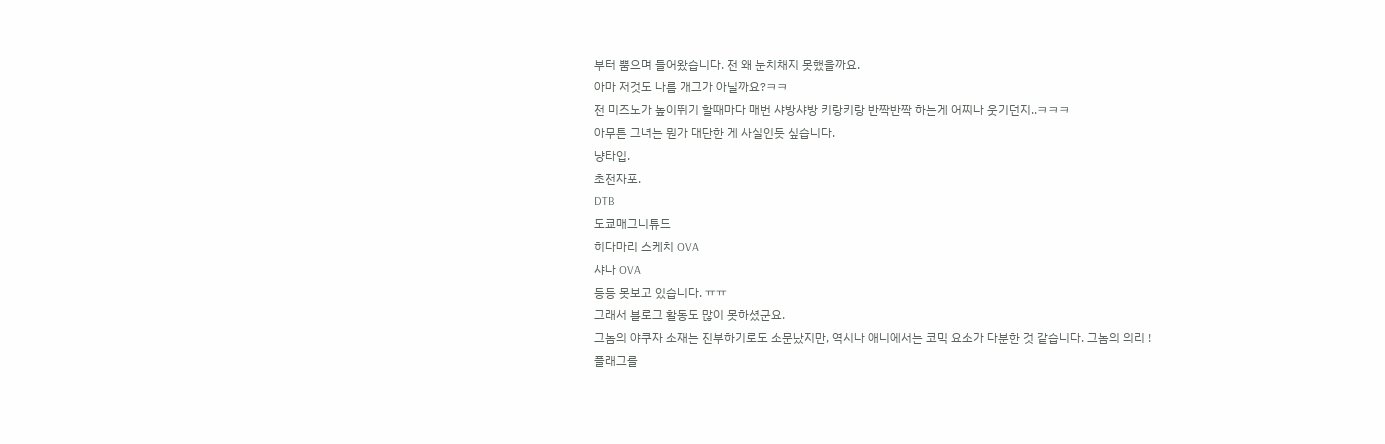부터 뿜으며 들어왔습니다. 전 왜 눈치채지 못했을까요.
아마 저것도 나름 개그가 아닐까요?ㅋㅋ
전 미즈노가 높이뛰기 할때마다 매번 샤방샤방 키랑키랑 반짝반짝 하는게 어찌나 웃기던지..ㅋㅋㅋ
아무튼 그녀는 뭔가 대단한 게 사실인듯 싶습니다.
냥타입.
초전자포.
DTB
도쿄매그니튜드
히다마리 스케치 OVA
샤나 OVA
등등 못보고 있습니다. ㅠㅠ
그래서 블로그 활동도 많이 못하셨군요.
그놈의 야쿠자 소재는 진부하기로도 소문났지만, 역시나 애니에서는 코믹 요소가 다분한 것 같습니다. 그놈의 의리 !
플래그를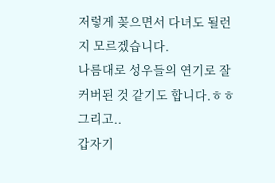저렇게 꽂으면서 다녀도 될런지 모르겠습니다.
나름대로 성우들의 연기로 잘 커버된 것 같기도 합니다.ㅎㅎ
그리고..
갑자기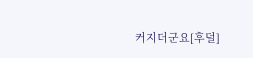커지더군요[후덜]